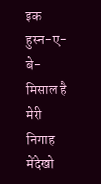इक हुस्न-ए-बे-मिसाल है मेरी निगाह मेंदेखो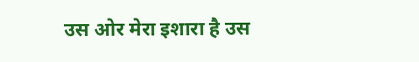उस ओर मेरा इशारा है उस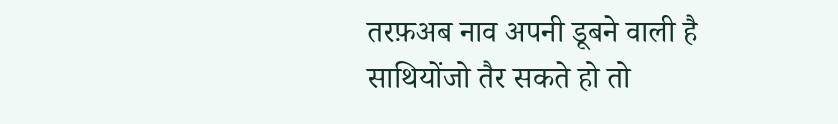तरफ़अब नाव अपनी डूबने वाली है साथियोंजो तैर सकते हो तो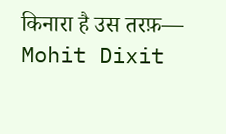किनारा है उस तरफ़— Mohit Dixit